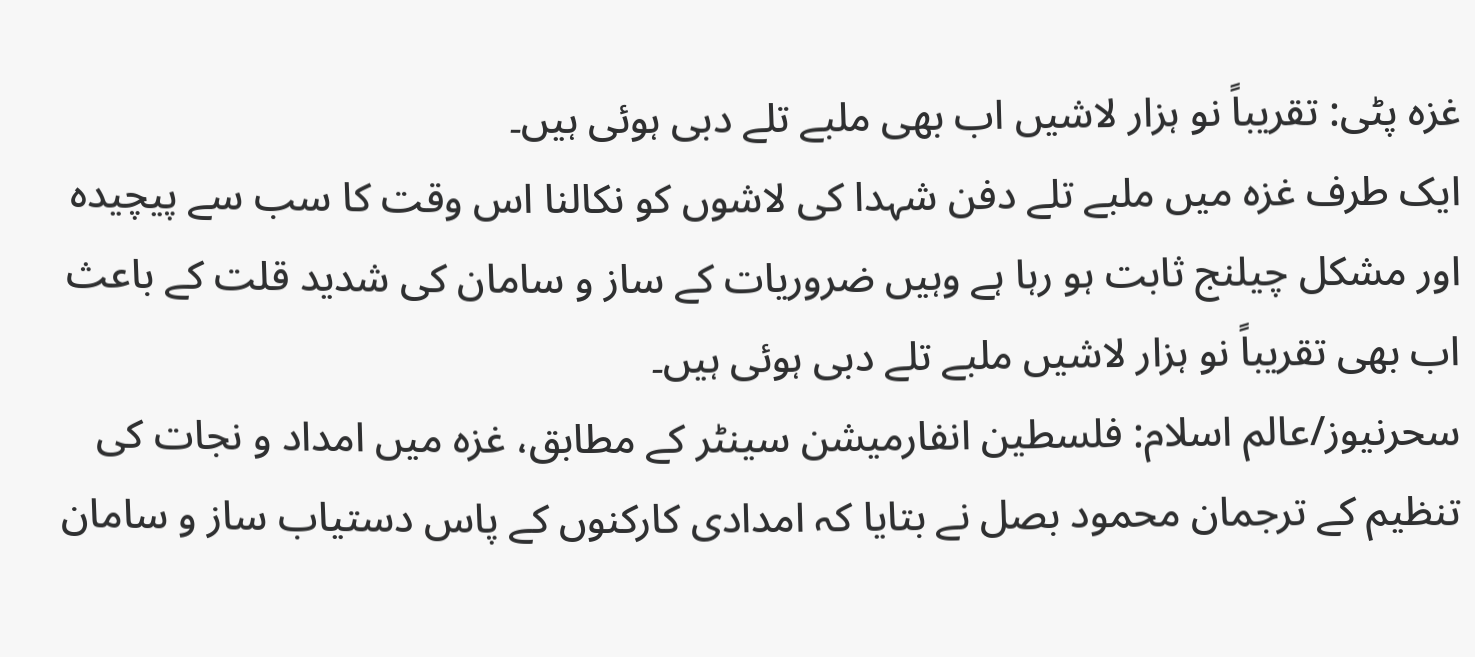غزہ پٹی: تقریباً نو ہزار لاشیں اب بھی ملبے تلے دبی ہوئی ہیں۔
ایک طرف غزہ میں ملبے تلے دفن شہدا کی لاشوں کو نکالنا اس وقت کا سب سے پیچیدہ اور مشکل چیلنج ثابت ہو رہا ہے وہیں ضروریات کے ساز و سامان کی شدید قلت کے باعث اب بھی تقریباً نو ہزار لاشیں ملبے تلے دبی ہوئی ہیں۔
سحرنیوز/عالم اسلام: فلسطین انفارمیشن سینٹر کے مطابق، غزہ میں امداد و نجات کی تنظیم کے ترجمان محمود بصل نے بتایا کہ امدادی کارکنوں کے پاس دستیاب ساز و سامان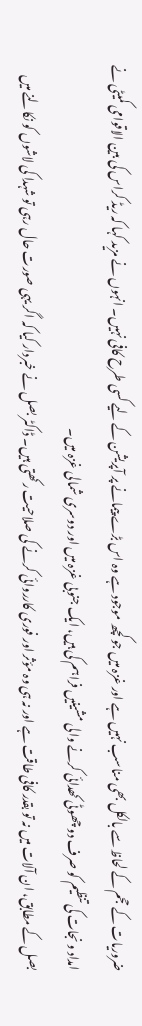ضروریات کے حجم کے لحاظ سے بالکل بھی مناسب نہیں ہے اور غزہ میں جو کچھ موجود ہے وہ اس بڑے پیمانے پر آپریشن کے لیے کسی طرح کافی نہیں۔ انہوں نے مزید کہا کہ ریڈ کراس کی بین الاقوامی کمیٹی نے امداد و نجات کی تنظیم کو صرف دو چھوٹی کھدائی کرنے والی مشینیں فراہم کی ہیں، ایک جنوبی غزہ میں اور دوسری شمالی غزہ میں۔
بصل کے مطابق، ان آلات میں نہ تو بقدر کافی طاقت ہے اور نہ ہی وہ مؤثر اور فوری کارروائی کرنے کی صلاحیت رکھتی ہیں۔ ڈاکٹر بصل نے خبردار کیا کہ اگر یہی صورت حال رہی تو شہدا کی لاشوں کو نکالنے میں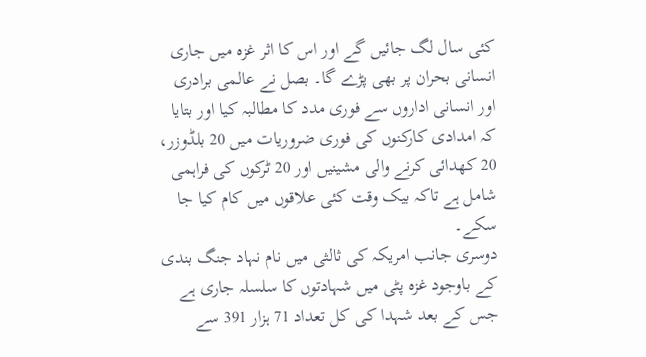کئی سال لگ جائیں گے اور اس کا اثر غزہ میں جاری انسانی بحران پر بھی پڑے گا۔ بصل نے عالمی برادری اور انسانی اداروں سے فوری مدد کا مطالبہ کیا اور بتایا کہ امدادی کارکنوں کی فوری ضروریات میں 20 بلڈوزر، 20 کھدائی کرنے والی مشینیں اور 20 ٹرکوں کی فراہمی شامل ہے تاکہ بیک وقت کئی علاقوں میں کام کیا جا سکے۔
دوسری جانب امریکہ کی ثالثی میں نام نہاد جنگ بندی کے باوجود غزہ پٹی میں شہادتوں کا سلسلہ جاری ہے جس کے بعد شہدا کی کل تعداد 71 ہزار 391 سے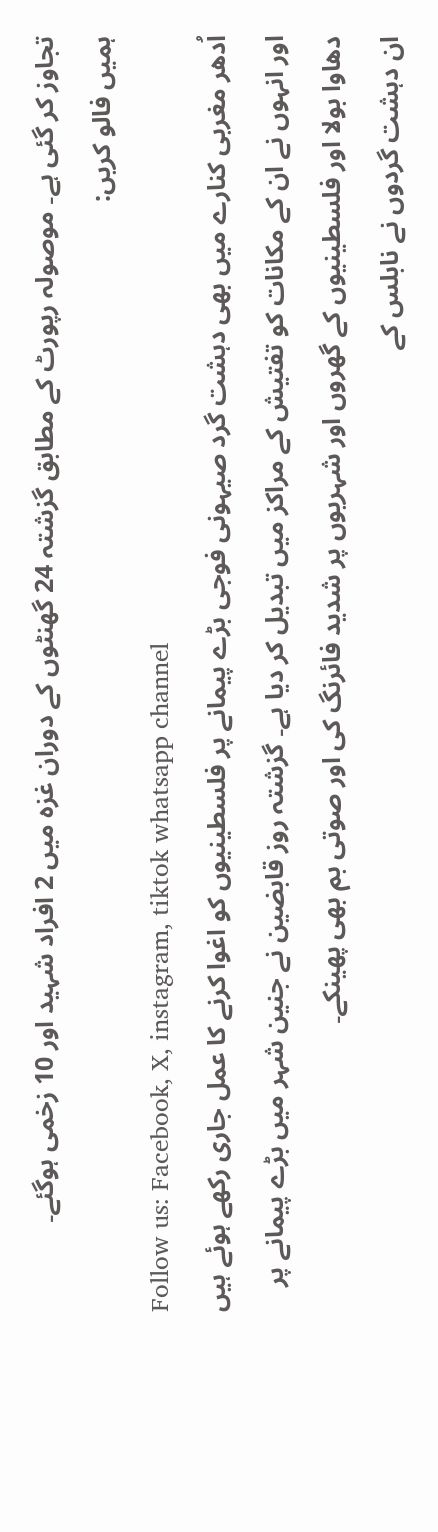تجاوز کر گئی ہے۔ موصولہ رپورٹ کے مطابق گزشتہ 24 گھنٹوں کے دوران غزہ میں 2 افراد شہید اور 10 زخمی ہوگئے۔
ہمیں فالو کریں:
Follow us: Facebook, X, instagram, tiktok whatsapp channel
اُدھر مغربی کنارے میں بھی دہشت گرد صیہونی فوجی بڑے پیمانے پر فلسطینیوں کو اغوا کرنے کا عمل جاری رکھے ہوئے ہیں اور انہوں نے ان کے مکانات کو تفتیش کے مراکز میں تبدیل کر دیا ہے۔ گزشتہ روز قابضین نے جنین شہر میں بڑے پیمانے پر دھاوا بولا اور فلسطینیوں کے گھروں اور شہریوں پر شدید فائرنگ کی اور صوتی بم بھی پھینکے۔
ان دہشت گردوں نے نابلس کے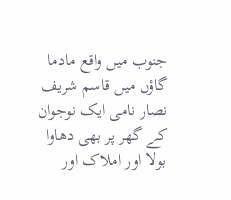جنوب میں واقع مادما گاؤں میں قاسم شریف نصار نامی ایک نوجوان کے گھر پر بھی دھاوا بولا اور املاک اور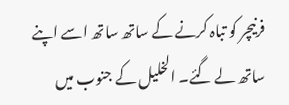فرنیچر کو تباہ کرنے کے ساتھ ساتھ اسے اپنے ساتھ لے گئے۔ الخلیل کے جنوب میں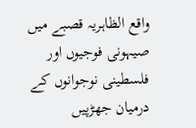واقع الظاہریہ قصبے میں صیہونی فوجیوں اور فلسطینی نوجوانوں کے درمیان جھڑپیں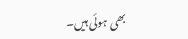بھی ہوئی ہیں۔